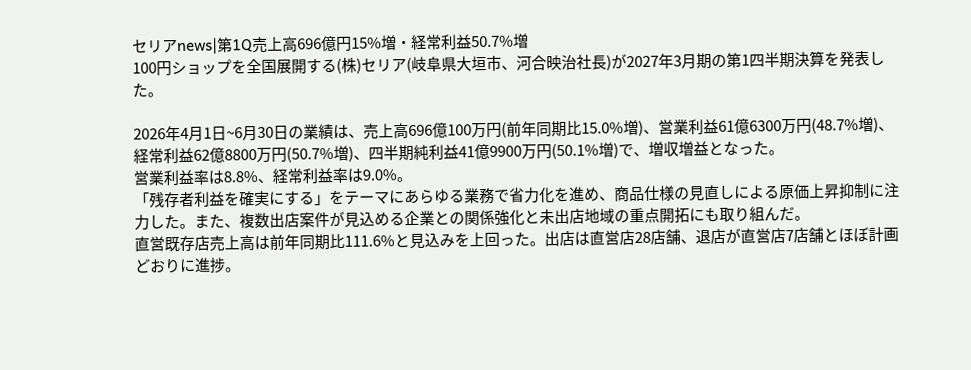セリアnews|第1Q売上高696億円15%増・経常利益50.7%増
100円ショップを全国展開する(株)セリア(岐阜県大垣市、河合映治社長)が2027年3月期の第1四半期決算を発表した。

2026年4月1日~6月30日の業績は、売上高696億100万円(前年同期比15.0%増)、営業利益61億6300万円(48.7%増)、経常利益62億8800万円(50.7%増)、四半期純利益41億9900万円(50.1%増)で、増収増益となった。
営業利益率は8.8%、経常利益率は9.0%。
「残存者利益を確実にする」をテーマにあらゆる業務で省力化を進め、商品仕様の見直しによる原価上昇抑制に注力した。また、複数出店案件が見込める企業との関係強化と未出店地域の重点開拓にも取り組んだ。
直営既存店売上高は前年同期比111.6%と見込みを上回った。出店は直営店28店舗、退店が直営店7店舗とほぼ計画どおりに進捗。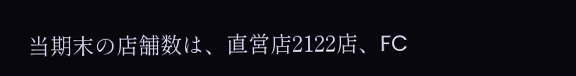当期末の店舗数は、直営店2122店、FC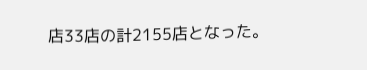店33店の計2155店となった。